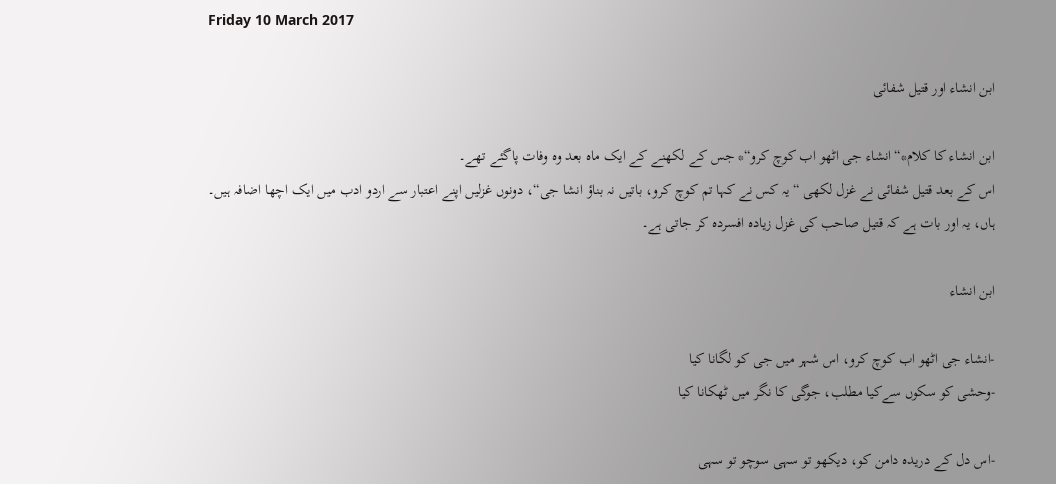Friday 10 March 2017

ابن انشاء اور قتیل شفائی

ابن انشاء کا کلام*“انشاء جی اٹھو اب کوچ کرو“* جس کے لکھنے کے ایک ماہ بعد وہ وفات پاگئے تھے۔
اس کے بعد قتیل شفائی نے غزل لکھی “یہ کس نے کہا تم کوچ کرو، باتیں نہ بناؤ انشا جی“، دونوں غزلیں اپنے اعتبار سے اردو ادب ميں ایک اچھا اضافہ ہيں۔
ہاں، یہ اور بات ہے کہ قتیل صاحب کی غزل زیادہ افسردہ کر جاتی ہے۔

ابن انشاء

-انشاء جی اٹھو اب کوچ کرو، اس شہر ميں جی کو لگانا کيا
-وحشی کو سکوں سےکيا مطلب، جوگی کا نگر ميں ٹھکانا کيا

-اس دل کے دريدہ دامن کو، ديکھو تو سہی سوچو تو سہی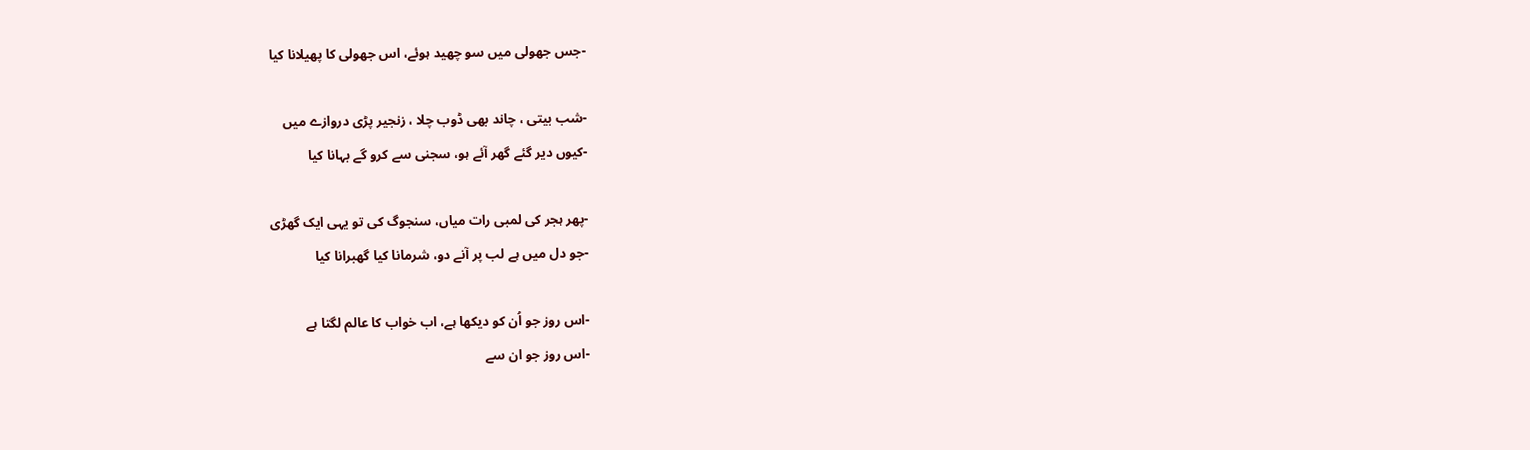-جس جھولی ميں سو چھيد ہوئے، اس جھولی کا پھيلانا کيا

-شب بيتی ، چاند بھی ڈوب چلا ، زنجير پڑی دروازے میں
-کيوں دير گئے گھر آئے ہو، سجنی سے کرو گے بہانا کيا

-پھر ہجر کی لمبی رات مياں، سنجوگ کی تو يہی ايک گھڑی
-جو دل ميں ہے لب پر آنے دو، شرمانا کيا گھبرانا کيا

-اس روز جو اُن کو دیکھا ہے، اب خواب کا عالم لگتا ہے
-اس روز جو ان سے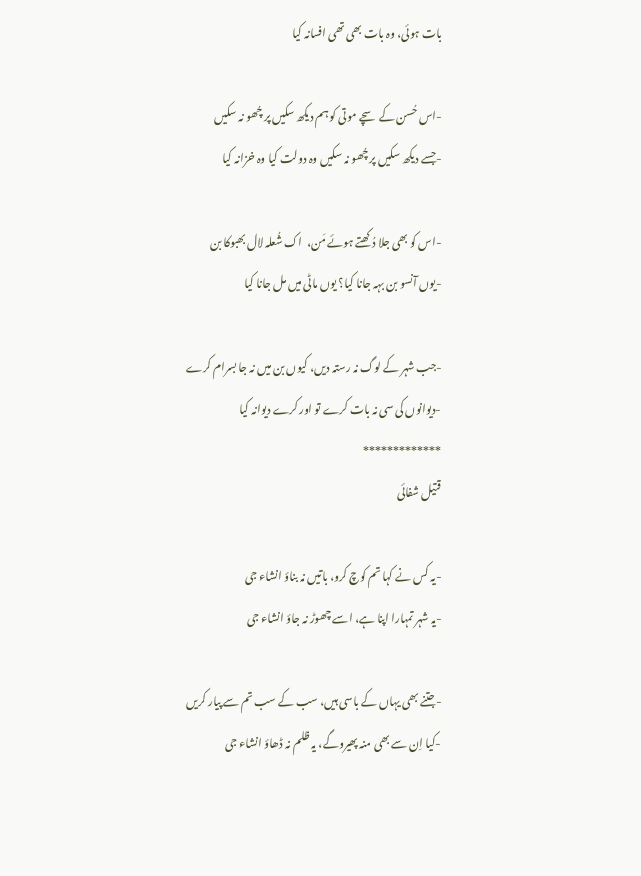بات ہوئی، وہ بات بھی تھی افسانہ کیا

-اس حُسن کے سچے موتی کو ہم ديکھ سکيں پر چُھو نہ سکيں
-جسے ديکھ سکيں پر چُھو نہ سکيں وہ دولت کيا وہ خزانہ کيا

-اس کو بھی جلا دُکھتے ہوئے مَن،  اک شُعلہ لال بھبوکا بن
-یوں آنسو بن بہہ جانا کیا؟ یوں ماٹی میں مل جانا کیا

-جب شہر کے لوگ نہ رستہ ديں، کيوں بن ميں نہ جا بسرام کرے
-ديوانوں کی سی نہ بات کرے تو اور کرے ديوانہ کيا
*************
قتیل شفائی

-یہ کس نے کہا تم کوچ کرو، باتیں نہ بناؤ انشاء جی
-یہ شہر تمہارا اپنا ہے، اسے چھوڑ نہ جاؤ انشاء جی

-جتنے بھی یہاں کے باسی ہیں، سب کے سب تم سے پیار کریں
-کیا اِن سے بھی منہ پھیروگے، یہ ظلم نہ ڈھاؤ انشاء جی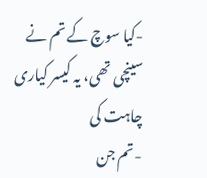-کیا سوچ کے تم نے سینچی تھی، یہ کیسر کیاری چاہت کی
-تم جن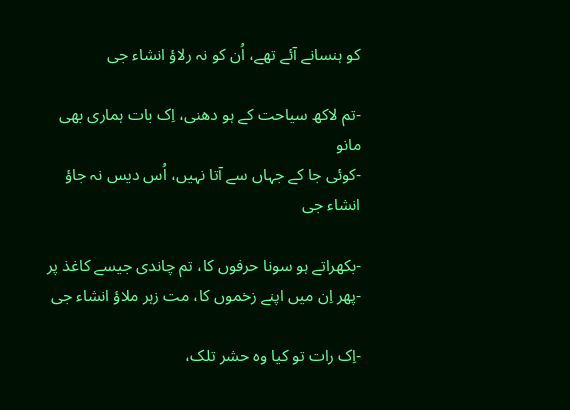کو ہنسانے آئے تھے، اُن کو نہ رلاؤ انشاء جی

-تم لاکھ سیاحت کے ہو دھنی، اِک بات ہماری بھی مانو
-کوئی جا کے جہاں سے آتا نہیں، اُس دیس نہ جاؤ انشاء جی

-بکھراتے ہو سونا حرفوں کا، تم چاندی جیسے کاغذ پر
-پھر اِن میں اپنے زخموں کا، مت زہر ملاؤ انشاء جی

-اِک رات تو کیا وہ حشر تلک،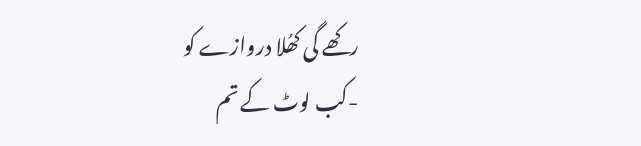رکھے گی کھُلا دروازے کو
-کب لوٹ کے تم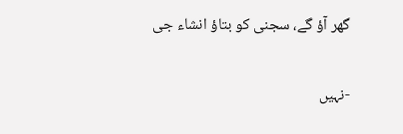گھر آؤ گے، سجنی کو بتاؤ انشاء جی

-نہیں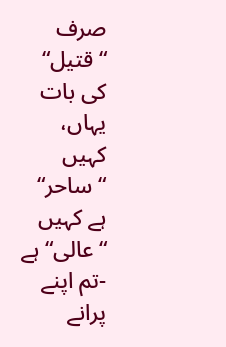صرف “قتیل“ کی بات یہاں، کہیں “ساحر“ ہے کہیں “عالی“ ہے
-تم اپنے پرانے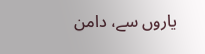یاروں سے، دامن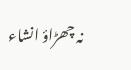نہ چھڑاؤ انشاء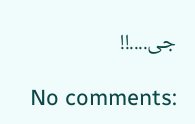جی....!!

No comments: